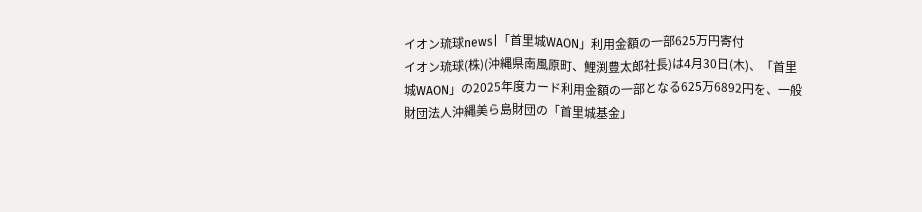イオン琉球news|「首里城WAON」利用金額の一部625万円寄付
イオン琉球(株)(沖縄県南風原町、鯉渕豊太郎社長)は4月30日(木)、「首里城WAON」の2025年度カード利用金額の一部となる625万6892円を、一般財団法人沖縄美ら島財団の「首里城基金」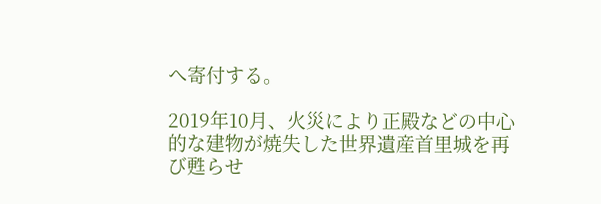へ寄付する。

2019年10月、火災により正殿などの中心的な建物が焼失した世界遺産首里城を再び甦らせ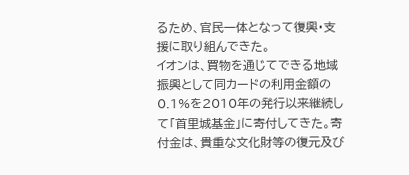るため、官民一体となって復興・支援に取り組んできた。
イオンは、買物を通じてできる地域振興として同カードの利用金額の0.1%を2010年の発行以来継続して「首里城基金」に寄付してきた。寄付金は、貴重な文化財等の復元及び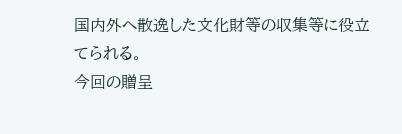国内外へ散逸した文化財等の収集等に役立てられる。
今回の贈呈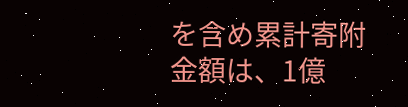を含め累計寄附金額は、1億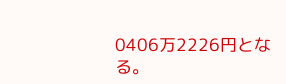0406万2226円となる。